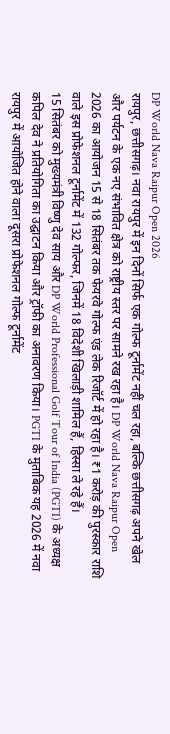DP World Nava Raipur Open 2026
रायपुर, छत्तीसगढ़। नवा रायपुर में इन दिनों सिर्फ एक गोल्फ टूर्नामेंट नहीं चल रहा, बल्कि छत्तीसगढ़ अपने खेल और पर्यटन के एक नए संभावित क्षेत्र को राष्ट्रीय स्तर पर सामने रख रहा है। DP World Nava Raipur Open 2026 का आयोजन 15 से 18 सितंबर तक फेयरवे गोल्फ एंड लेक रिजॉर्ट में हो रहा है। ₹1 करोड़ की पुरस्कार राशि वाले इस प्रोफेशनल टूर्नामेंट में 132 गोल्फर, जिनमें 18 विदेशी खिलाड़ी शामिल हैं, हिस्सा ले रहे हैं।
15 सितंबर को मुख्यमंत्री विष्णु देव साय और DP World Professional Golf Tour of India (PGTI) के अध्यक्ष कपिल देव ने प्रतियोगिता का उद्घाटन किया और ट्रॉफी का अनावरण किया। PGTI के मुताबिक यह 2026 में नवा रायपुर में आयोजित होने वाला दूसरा प्रोफेशनल गोल्फ टूर्नामेंट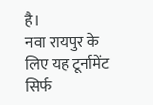है।
नवा रायपुर के लिए यह टूर्नामेंट सिर्फ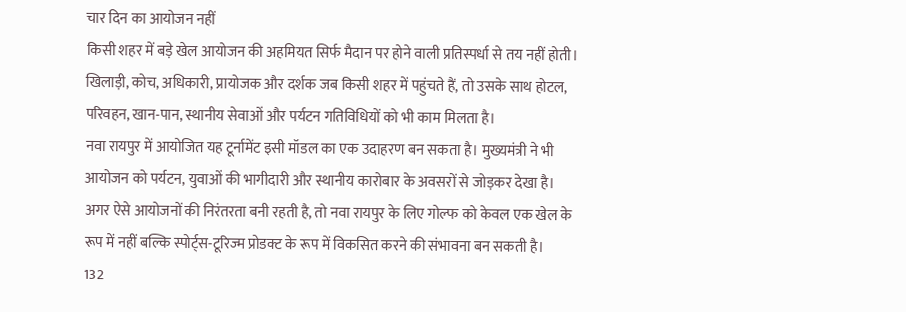चार दिन का आयोजन नहीं
किसी शहर में बड़े खेल आयोजन की अहमियत सिर्फ मैदान पर होने वाली प्रतिस्पर्धा से तय नहीं होती। खिलाड़ी, कोच, अधिकारी, प्रायोजक और दर्शक जब किसी शहर में पहुंचते हैं, तो उसके साथ होटल, परिवहन, खान-पान, स्थानीय सेवाओं और पर्यटन गतिविधियों को भी काम मिलता है।
नवा रायपुर में आयोजित यह टूर्नामेंट इसी मॉडल का एक उदाहरण बन सकता है। मुख्यमंत्री ने भी आयोजन को पर्यटन, युवाओं की भागीदारी और स्थानीय कारोबार के अवसरों से जोड़कर देखा है।
अगर ऐसे आयोजनों की निरंतरता बनी रहती है, तो नवा रायपुर के लिए गोल्फ को केवल एक खेल के रूप में नहीं बल्कि स्पोर्ट्स-टूरिज्म प्रोडक्ट के रूप में विकसित करने की संभावना बन सकती है।
132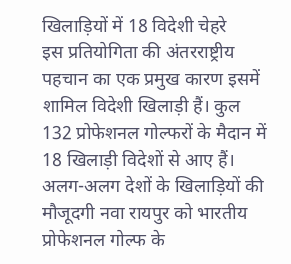खिलाड़ियों में 18 विदेशी चेहरे
इस प्रतियोगिता की अंतरराष्ट्रीय पहचान का एक प्रमुख कारण इसमें शामिल विदेशी खिलाड़ी हैं। कुल 132 प्रोफेशनल गोल्फरों के मैदान में 18 खिलाड़ी विदेशों से आए हैं। अलग-अलग देशों के खिलाड़ियों की मौजूदगी नवा रायपुर को भारतीय प्रोफेशनल गोल्फ के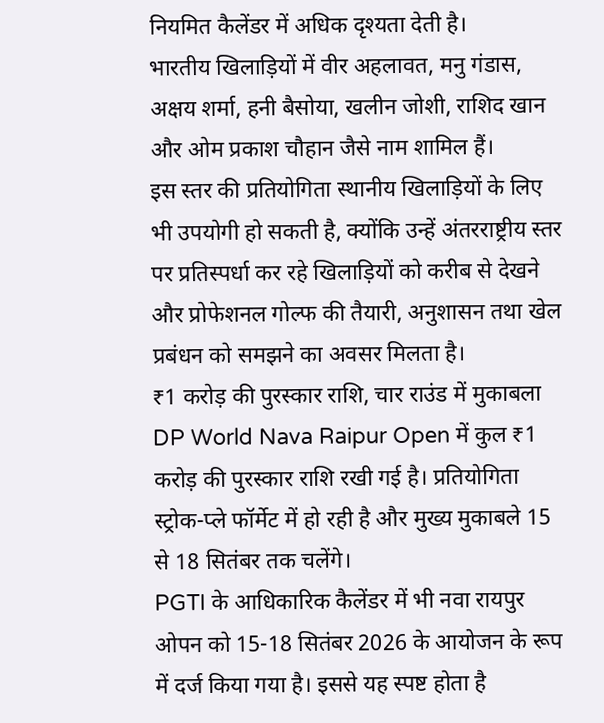नियमित कैलेंडर में अधिक दृश्यता देती है।
भारतीय खिलाड़ियों में वीर अहलावत, मनु गंडास, अक्षय शर्मा, हनी बैसोया, खलीन जोशी, राशिद खान और ओम प्रकाश चौहान जैसे नाम शामिल हैं।
इस स्तर की प्रतियोगिता स्थानीय खिलाड़ियों के लिए भी उपयोगी हो सकती है, क्योंकि उन्हें अंतरराष्ट्रीय स्तर पर प्रतिस्पर्धा कर रहे खिलाड़ियों को करीब से देखने और प्रोफेशनल गोल्फ की तैयारी, अनुशासन तथा खेल प्रबंधन को समझने का अवसर मिलता है।
₹1 करोड़ की पुरस्कार राशि, चार राउंड में मुकाबला
DP World Nava Raipur Open में कुल ₹1 करोड़ की पुरस्कार राशि रखी गई है। प्रतियोगिता स्ट्रोक-प्ले फॉर्मेट में हो रही है और मुख्य मुकाबले 15 से 18 सितंबर तक चलेंगे।
PGTI के आधिकारिक कैलेंडर में भी नवा रायपुर ओपन को 15-18 सितंबर 2026 के आयोजन के रूप में दर्ज किया गया है। इससे यह स्पष्ट होता है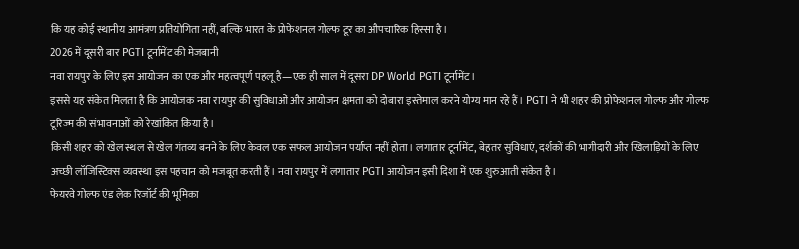कि यह कोई स्थानीय आमंत्रण प्रतियोगिता नहीं, बल्कि भारत के प्रोफेशनल गोल्फ टूर का औपचारिक हिस्सा है।
2026 में दूसरी बार PGTI टूर्नामेंट की मेजबानी
नवा रायपुर के लिए इस आयोजन का एक और महत्वपूर्ण पहलू है—एक ही साल में दूसरा DP World PGTI टूर्नामेंट।
इससे यह संकेत मिलता है कि आयोजक नवा रायपुर की सुविधाओं और आयोजन क्षमता को दोबारा इस्तेमाल करने योग्य मान रहे हैं। PGTI ने भी शहर की प्रोफेशनल गोल्फ और गोल्फ टूरिज्म की संभावनाओं को रेखांकित किया है।
किसी शहर को खेल स्थल से खेल गंतव्य बनने के लिए केवल एक सफल आयोजन पर्याप्त नहीं होता। लगातार टूर्नामेंट, बेहतर सुविधाएं, दर्शकों की भागीदारी और खिलाड़ियों के लिए अच्छी लॉजिस्टिक्स व्यवस्था इस पहचान को मजबूत करती हैं। नवा रायपुर में लगातार PGTI आयोजन इसी दिशा में एक शुरुआती संकेत है।
फेयरवे गोल्फ एंड लेक रिजॉर्ट की भूमिका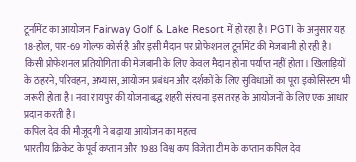टूर्नामेंट का आयोजन Fairway Golf & Lake Resort में हो रहा है। PGTI के अनुसार यह 18-होल, पार-69 गोल्फ कोर्स है और इसी मैदान पर प्रोफेशनल टूर्नामेंट की मेजबानी हो रही है।
किसी प्रोफेशनल प्रतियोगिता की मेजबानी के लिए केवल मैदान होना पर्याप्त नहीं होता। खिलाड़ियों के ठहरने, परिवहन, अभ्यास, आयोजन प्रबंधन और दर्शकों के लिए सुविधाओं का पूरा इकोसिस्टम भी जरूरी होता है। नवा रायपुर की योजनाबद्ध शहरी संरचना इस तरह के आयोजनों के लिए एक आधार प्रदान करती है।
कपिल देव की मौजूदगी ने बढ़ाया आयोजन का महत्व
भारतीय क्रिकेट के पूर्व कप्तान और 1983 विश्व कप विजेता टीम के कप्तान कपिल देव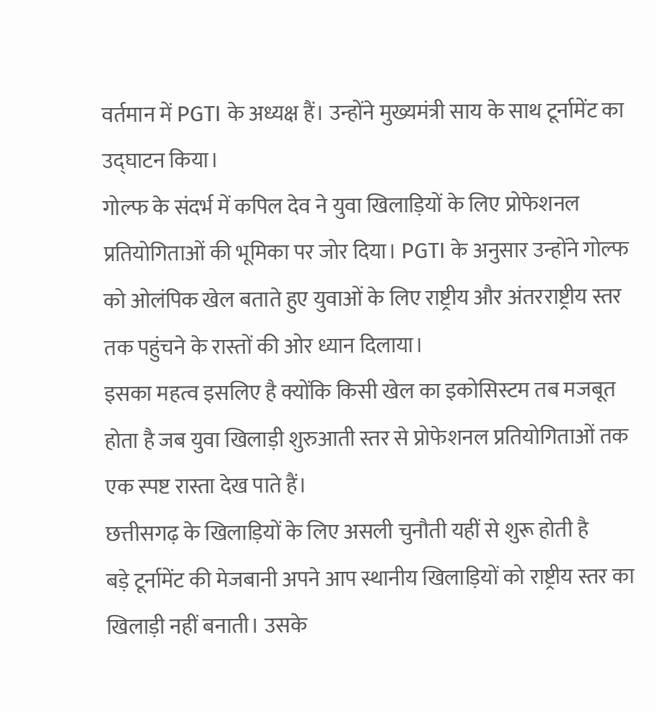वर्तमान में PGTI के अध्यक्ष हैं। उन्होंने मुख्यमंत्री साय के साथ टूर्नामेंट का उद्घाटन किया।
गोल्फ के संदर्भ में कपिल देव ने युवा खिलाड़ियों के लिए प्रोफेशनल प्रतियोगिताओं की भूमिका पर जोर दिया। PGTI के अनुसार उन्होंने गोल्फ को ओलंपिक खेल बताते हुए युवाओं के लिए राष्ट्रीय और अंतरराष्ट्रीय स्तर तक पहुंचने के रास्तों की ओर ध्यान दिलाया।
इसका महत्व इसलिए है क्योंकि किसी खेल का इकोसिस्टम तब मजबूत होता है जब युवा खिलाड़ी शुरुआती स्तर से प्रोफेशनल प्रतियोगिताओं तक एक स्पष्ट रास्ता देख पाते हैं।
छत्तीसगढ़ के खिलाड़ियों के लिए असली चुनौती यहीं से शुरू होती है
बड़े टूर्नामेंट की मेजबानी अपने आप स्थानीय खिलाड़ियों को राष्ट्रीय स्तर का खिलाड़ी नहीं बनाती। उसके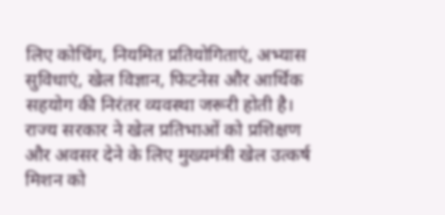लिए कोचिंग, नियमित प्रतियोगिताएं, अभ्यास सुविधाएं, खेल विज्ञान, फिटनेस और आर्थिक सहयोग की निरंतर व्यवस्था जरूरी होती है।
राज्य सरकार ने खेल प्रतिभाओं को प्रशिक्षण और अवसर देने के लिए मुख्यमंत्री खेल उत्कर्ष मिशन को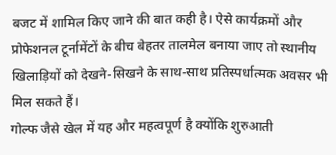बजट में शामिल किए जाने की बात कही है। ऐसे कार्यक्रमों और प्रोफेशनल टूर्नामेंटों के बीच बेहतर तालमेल बनाया जाए तो स्थानीय खिलाड़ियों को देखने-सिखने के साथ-साथ प्रतिस्पर्धात्मक अवसर भी मिल सकते हैं।
गोल्फ जैसे खेल में यह और महत्वपूर्ण है क्योंकि शुरुआती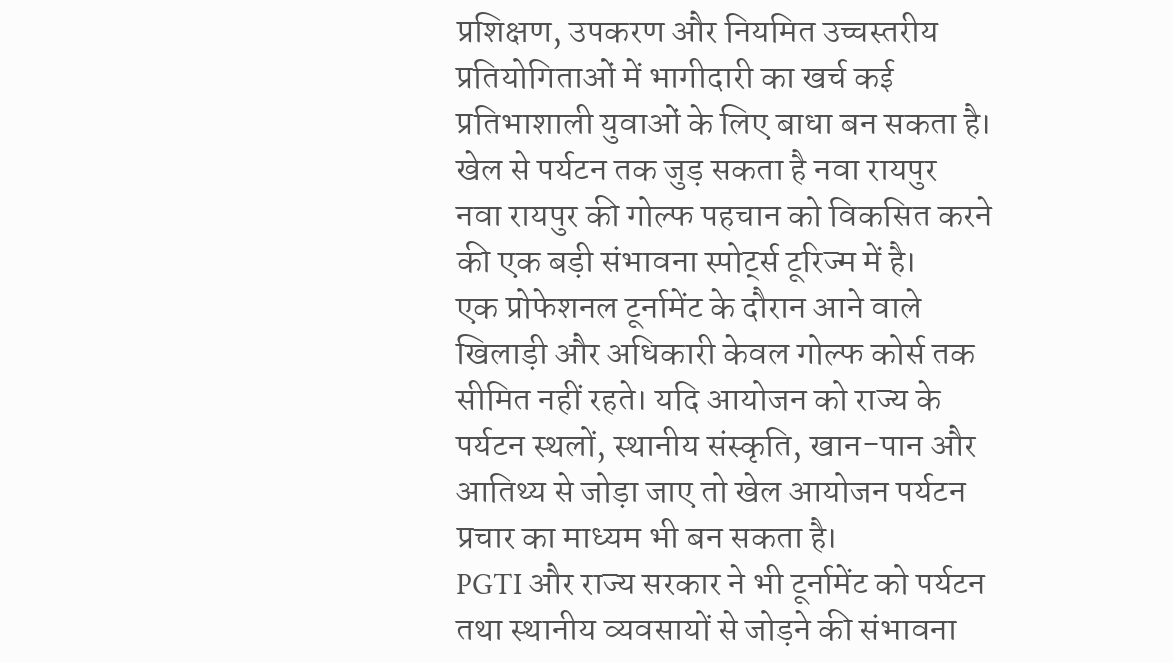प्रशिक्षण, उपकरण और नियमित उच्चस्तरीय प्रतियोगिताओं में भागीदारी का खर्च कई प्रतिभाशाली युवाओं के लिए बाधा बन सकता है।
खेल से पर्यटन तक जुड़ सकता है नवा रायपुर
नवा रायपुर की गोल्फ पहचान को विकसित करने की एक बड़ी संभावना स्पोर्ट्स टूरिज्म में है।
एक प्रोफेशनल टूर्नामेंट के दौरान आने वाले खिलाड़ी और अधिकारी केवल गोल्फ कोर्स तक सीमित नहीं रहते। यदि आयोजन को राज्य के पर्यटन स्थलों, स्थानीय संस्कृति, खान-पान और आतिथ्य से जोड़ा जाए तो खेल आयोजन पर्यटन प्रचार का माध्यम भी बन सकता है।
PGTI और राज्य सरकार ने भी टूर्नामेंट को पर्यटन तथा स्थानीय व्यवसायों से जोड़ने की संभावना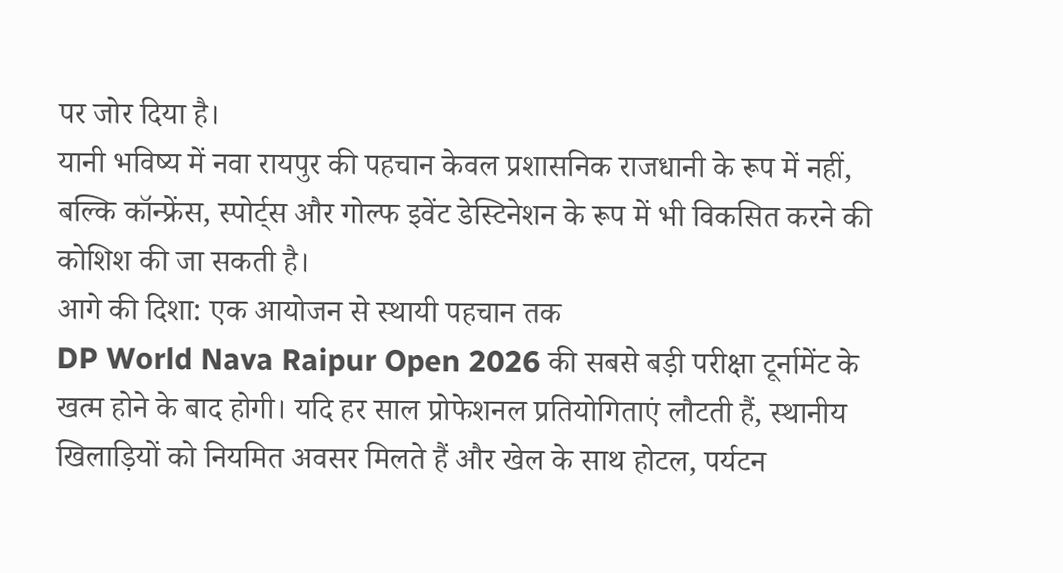पर जोर दिया है।
यानी भविष्य में नवा रायपुर की पहचान केवल प्रशासनिक राजधानी के रूप में नहीं, बल्कि कॉन्फ्रेंस, स्पोर्ट्स और गोल्फ इवेंट डेस्टिनेशन के रूप में भी विकसित करने की कोशिश की जा सकती है।
आगे की दिशा: एक आयोजन से स्थायी पहचान तक
DP World Nava Raipur Open 2026 की सबसे बड़ी परीक्षा टूर्नामेंट के खत्म होने के बाद होगी। यदि हर साल प्रोफेशनल प्रतियोगिताएं लौटती हैं, स्थानीय खिलाड़ियों को नियमित अवसर मिलते हैं और खेल के साथ होटल, पर्यटन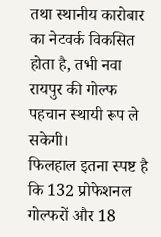तथा स्थानीय कारोबार का नेटवर्क विकसित होता है, तभी नवा रायपुर की गोल्फ पहचान स्थायी रूप ले सकेगी।
फिलहाल इतना स्पष्ट है कि 132 प्रोफेशनल गोल्फरों और 18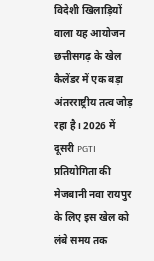विदेशी खिलाड़ियों वाला यह आयोजन छत्तीसगढ़ के खेल कैलेंडर में एक बड़ा अंतरराष्ट्रीय तत्व जोड़ रहा है। 2026 में दूसरी PGTI प्रतियोगिता की मेजबानी नवा रायपुर के लिए इस खेल को लंबे समय तक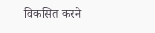विकसित करने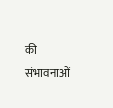की संभावनाओं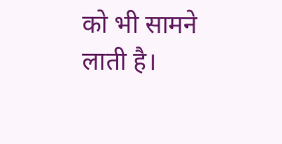को भी सामने लाती है।